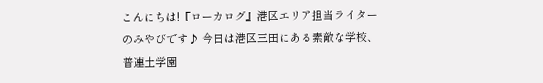こんにちは!『ローカログ』港区エリア担当ライターのみやびです♪ 今日は港区三田にある素敵な学校、普連土学園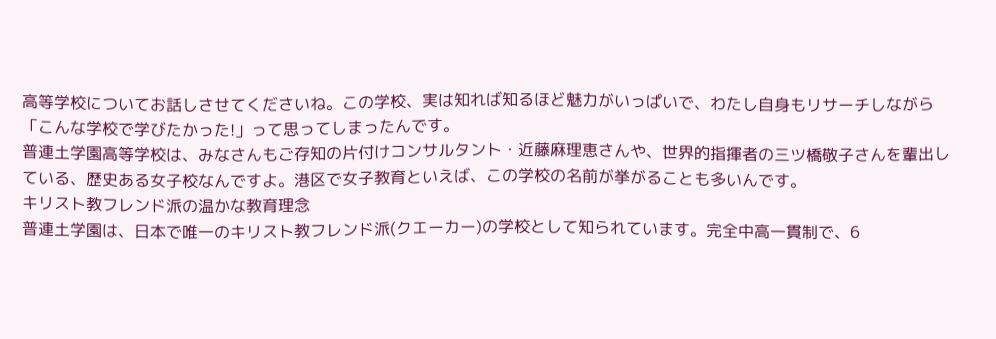高等学校についてお話しさせてくださいね。この学校、実は知れば知るほど魅力がいっぱいで、わたし自身もリサーチしながら「こんな学校で学びたかった!」って思ってしまったんです。
普連土学園高等学校は、みなさんもご存知の片付けコンサルタント・近藤麻理恵さんや、世界的指揮者の三ツ橋敬子さんを輩出している、歴史ある女子校なんですよ。港区で女子教育といえば、この学校の名前が挙がることも多いんです。
キリスト教フレンド派の温かな教育理念
普連土学園は、日本で唯一のキリスト教フレンド派(クエーカー)の学校として知られています。完全中高一貫制で、6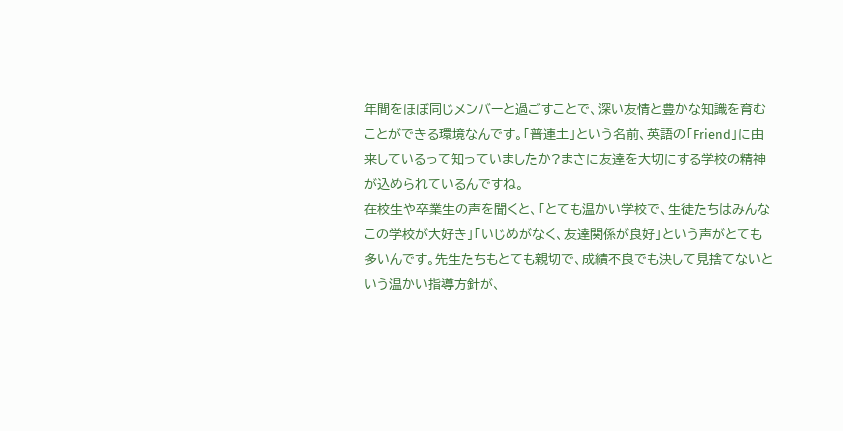年間をほぼ同じメンバーと過ごすことで、深い友情と豊かな知識を育むことができる環境なんです。「普連土」という名前、英語の「Friend」に由来しているって知っていましたか?まさに友達を大切にする学校の精神が込められているんですね。
在校生や卒業生の声を聞くと、「とても温かい学校で、生徒たちはみんなこの学校が大好き」「いじめがなく、友達関係が良好」という声がとても多いんです。先生たちもとても親切で、成績不良でも決して見捨てないという温かい指導方針が、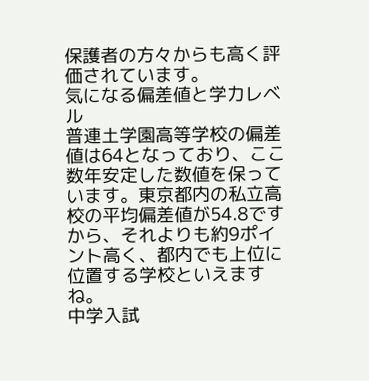保護者の方々からも高く評価されています。
気になる偏差値と学力レベル
普連土学園高等学校の偏差値は64となっており、ここ数年安定した数値を保っています。東京都内の私立高校の平均偏差値が54.8ですから、それよりも約9ポイント高く、都内でも上位に位置する学校といえますね。
中学入試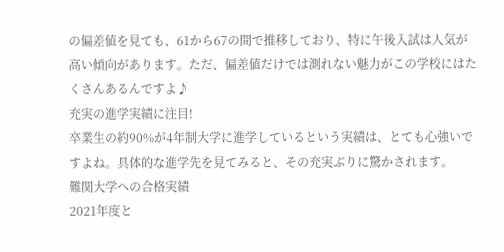の偏差値を見ても、61から67の間で推移しており、特に午後入試は人気が高い傾向があります。ただ、偏差値だけでは測れない魅力がこの学校にはたくさんあるんですよ♪
充実の進学実績に注目!
卒業生の約90%が4年制大学に進学しているという実績は、とても心強いですよね。具体的な進学先を見てみると、その充実ぶりに驚かされます。
難関大学への合格実績
2021年度と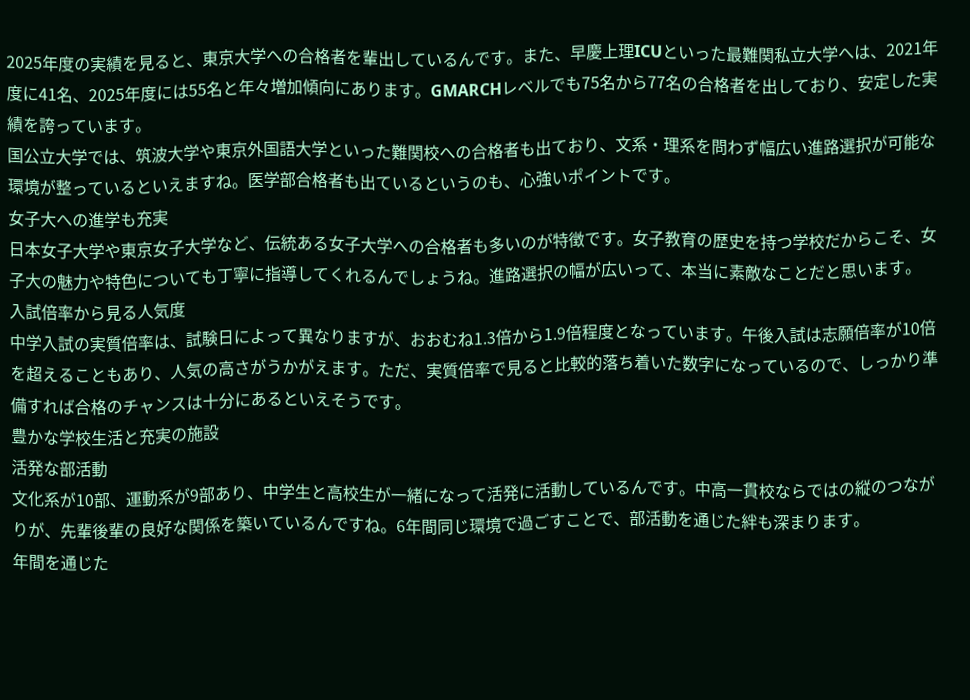2025年度の実績を見ると、東京大学への合格者を輩出しているんです。また、早慶上理ICUといった最難関私立大学へは、2021年度に41名、2025年度には55名と年々増加傾向にあります。GMARCHレベルでも75名から77名の合格者を出しており、安定した実績を誇っています。
国公立大学では、筑波大学や東京外国語大学といった難関校への合格者も出ており、文系・理系を問わず幅広い進路選択が可能な環境が整っているといえますね。医学部合格者も出ているというのも、心強いポイントです。
女子大への進学も充実
日本女子大学や東京女子大学など、伝統ある女子大学への合格者も多いのが特徴です。女子教育の歴史を持つ学校だからこそ、女子大の魅力や特色についても丁寧に指導してくれるんでしょうね。進路選択の幅が広いって、本当に素敵なことだと思います。
入試倍率から見る人気度
中学入試の実質倍率は、試験日によって異なりますが、おおむね1.3倍から1.9倍程度となっています。午後入試は志願倍率が10倍を超えることもあり、人気の高さがうかがえます。ただ、実質倍率で見ると比較的落ち着いた数字になっているので、しっかり準備すれば合格のチャンスは十分にあるといえそうです。
豊かな学校生活と充実の施設
活発な部活動
文化系が10部、運動系が9部あり、中学生と高校生が一緒になって活発に活動しているんです。中高一貫校ならではの縦のつながりが、先輩後輩の良好な関係を築いているんですね。6年間同じ環境で過ごすことで、部活動を通じた絆も深まります。
年間を通じた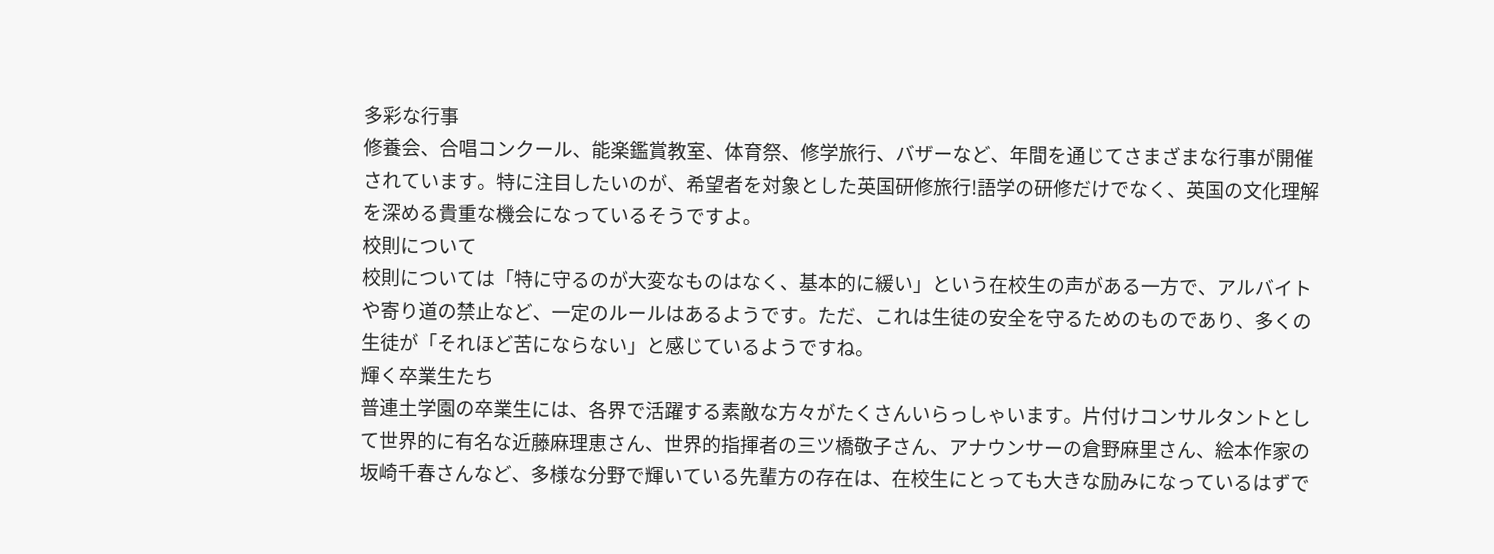多彩な行事
修養会、合唱コンクール、能楽鑑賞教室、体育祭、修学旅行、バザーなど、年間を通じてさまざまな行事が開催されています。特に注目したいのが、希望者を対象とした英国研修旅行!語学の研修だけでなく、英国の文化理解を深める貴重な機会になっているそうですよ。
校則について
校則については「特に守るのが大変なものはなく、基本的に緩い」という在校生の声がある一方で、アルバイトや寄り道の禁止など、一定のルールはあるようです。ただ、これは生徒の安全を守るためのものであり、多くの生徒が「それほど苦にならない」と感じているようですね。
輝く卒業生たち
普連土学園の卒業生には、各界で活躍する素敵な方々がたくさんいらっしゃいます。片付けコンサルタントとして世界的に有名な近藤麻理恵さん、世界的指揮者の三ツ橋敬子さん、アナウンサーの倉野麻里さん、絵本作家の坂崎千春さんなど、多様な分野で輝いている先輩方の存在は、在校生にとっても大きな励みになっているはずで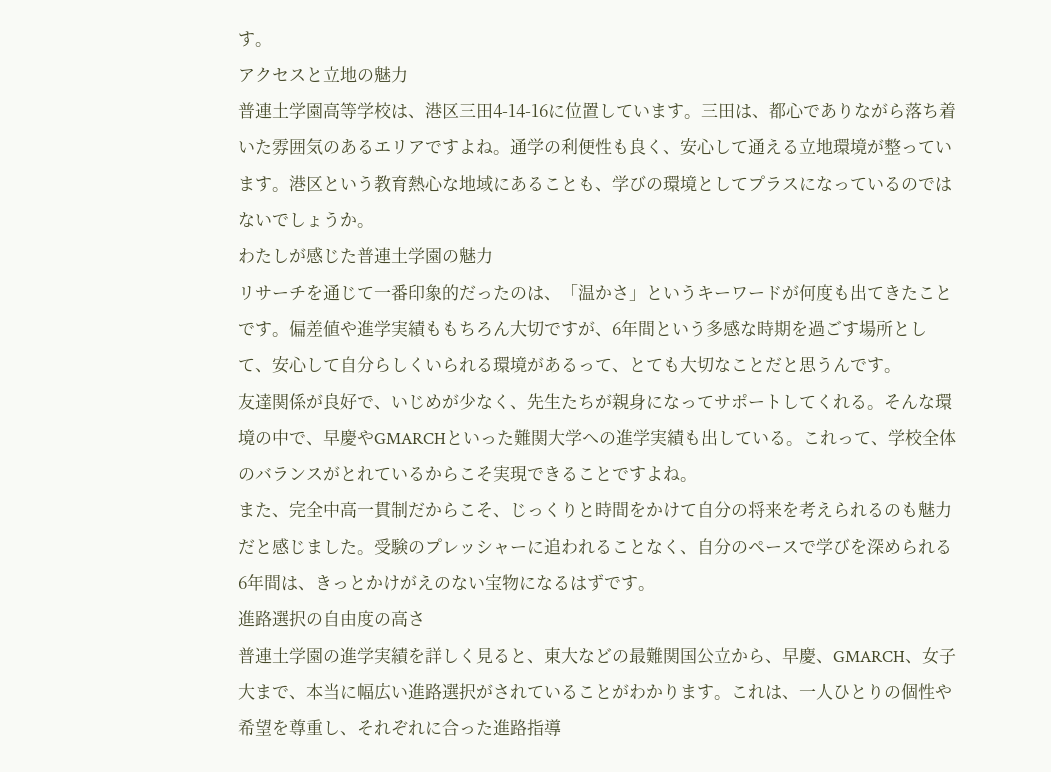す。
アクセスと立地の魅力
普連土学園高等学校は、港区三田4-14-16に位置しています。三田は、都心でありながら落ち着いた雰囲気のあるエリアですよね。通学の利便性も良く、安心して通える立地環境が整っています。港区という教育熱心な地域にあることも、学びの環境としてプラスになっているのではないでしょうか。
わたしが感じた普連土学園の魅力
リサーチを通じて一番印象的だったのは、「温かさ」というキーワードが何度も出てきたことです。偏差値や進学実績ももちろん大切ですが、6年間という多感な時期を過ごす場所として、安心して自分らしくいられる環境があるって、とても大切なことだと思うんです。
友達関係が良好で、いじめが少なく、先生たちが親身になってサポートしてくれる。そんな環境の中で、早慶やGMARCHといった難関大学への進学実績も出している。これって、学校全体のバランスがとれているからこそ実現できることですよね。
また、完全中高一貫制だからこそ、じっくりと時間をかけて自分の将来を考えられるのも魅力だと感じました。受験のプレッシャーに追われることなく、自分のペースで学びを深められる6年間は、きっとかけがえのない宝物になるはずです。
進路選択の自由度の高さ
普連土学園の進学実績を詳しく見ると、東大などの最難関国公立から、早慶、GMARCH、女子大まで、本当に幅広い進路選択がされていることがわかります。これは、一人ひとりの個性や希望を尊重し、それぞれに合った進路指導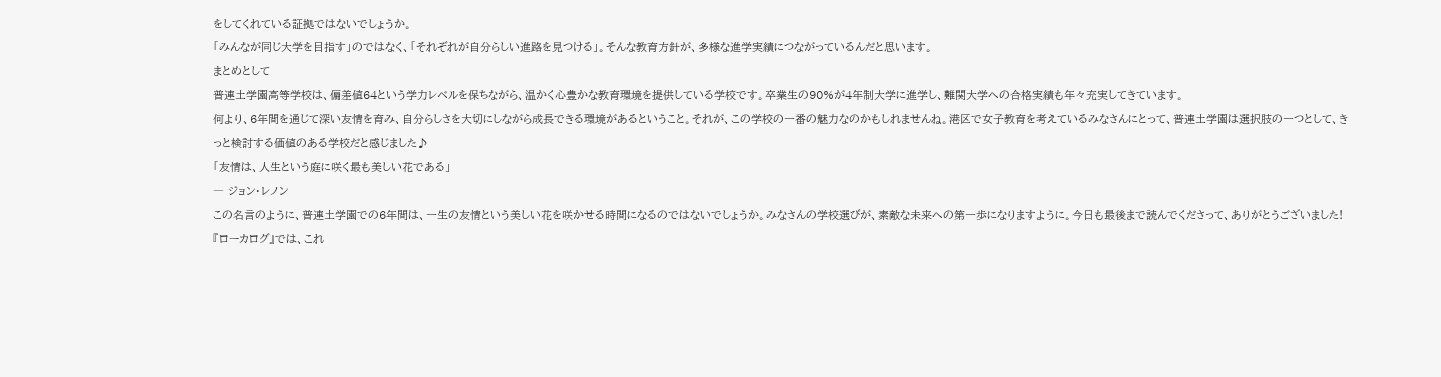をしてくれている証拠ではないでしょうか。
「みんなが同じ大学を目指す」のではなく、「それぞれが自分らしい進路を見つける」。そんな教育方針が、多様な進学実績につながっているんだと思います。
まとめとして
普連土学園高等学校は、偏差値64という学力レベルを保ちながら、温かく心豊かな教育環境を提供している学校です。卒業生の90%が4年制大学に進学し、難関大学への合格実績も年々充実してきています。
何より、6年間を通じて深い友情を育み、自分らしさを大切にしながら成長できる環境があるということ。それが、この学校の一番の魅力なのかもしれませんね。港区で女子教育を考えているみなさんにとって、普連土学園は選択肢の一つとして、きっと検討する価値のある学校だと感じました♪
「友情は、人生という庭に咲く最も美しい花である」
― ジョン・レノン
この名言のように、普連土学園での6年間は、一生の友情という美しい花を咲かせる時間になるのではないでしょうか。みなさんの学校選びが、素敵な未来への第一歩になりますように。今日も最後まで読んでくださって、ありがとうございました!『ローカログ』では、これ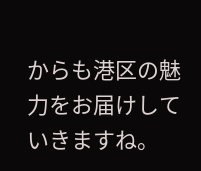からも港区の魅力をお届けしていきますね。